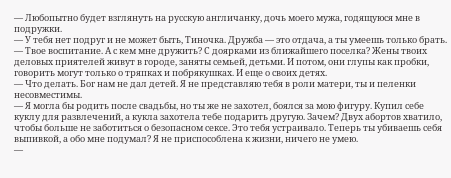— Любопытно будет взглянуть на русскую англичанку, дочь моего мужа, годящуюся мне в подружки.
— У тебя нет подруг и не может быть, Тиночка. Дружба — это отдача, а ты умеешь только брать.
— Твое воспитание. А с кем мне дружить? С доярками из ближайшего поселка? Жены твоих деловых приятелей живут в городе, заняты семьей, детьми. И потом, они глупы как пробки, говорить могут только о тряпках и побрякушках. И еще о своих детях.
— Что делать. Бог нам не дал детей. Я не представляю тебя в роли матери, ты и пеленки несовместимы.
— Я могла бы родить после свадьбы, но ты же не захотел, боялся за мою фигуру. Купил себе куклу для развлечений, а кукла захотела тебе подарить другую. Зачем? Двух абортов хватило, чтобы больше не заботиться о безопасном сексе. Это тебя устраивало. Теперь ты убиваешь себя выпивкой, а обо мне подумал? Я не приспособлена к жизни, ничего не умею.
—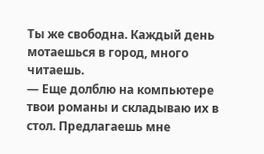Ты же свободна. Каждый день мотаешься в город, много читаешь.
— Еще долблю на компьютере твои романы и складываю их в стол. Предлагаешь мне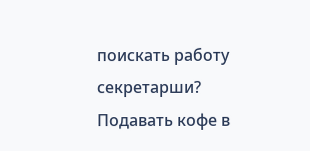поискать работу секретарши? Подавать кофе в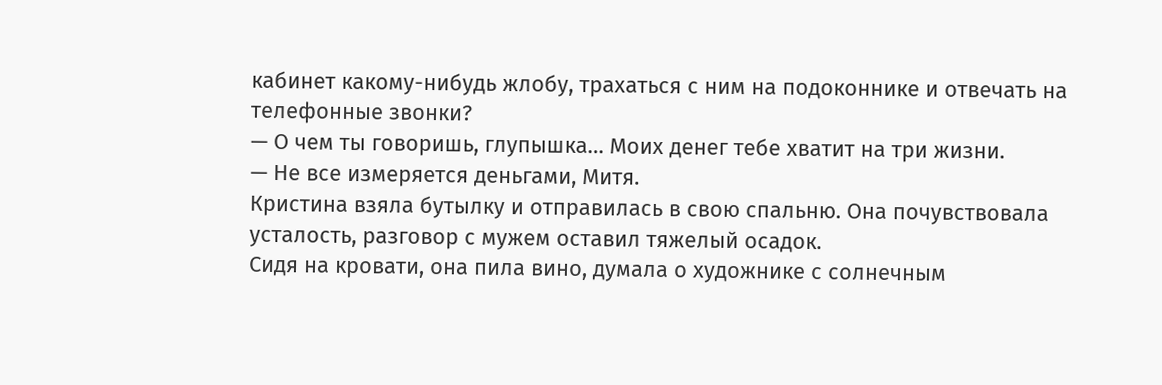кабинет какому-нибудь жлобу, трахаться с ним на подоконнике и отвечать на телефонные звонки?
— О чем ты говоришь, глупышка… Моих денег тебе хватит на три жизни.
— Не все измеряется деньгами, Митя.
Кристина взяла бутылку и отправилась в свою спальню. Она почувствовала усталость, разговор с мужем оставил тяжелый осадок.
Сидя на кровати, она пила вино, думала о художнике с солнечным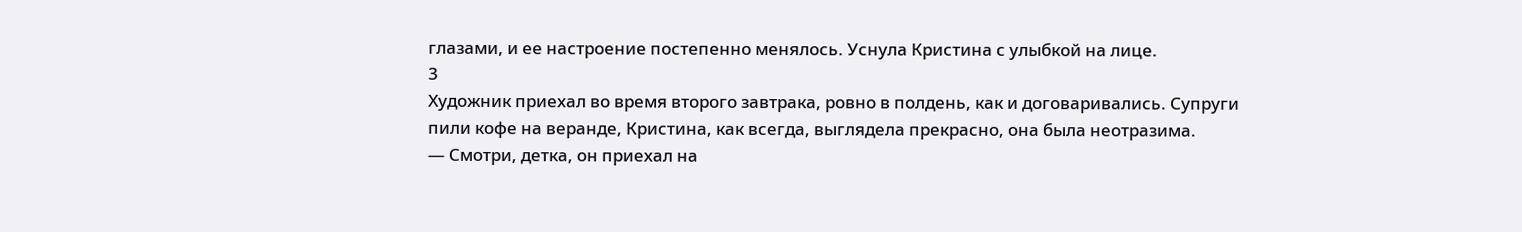глазами, и ее настроение постепенно менялось. Уснула Кристина с улыбкой на лице.
3
Художник приехал во время второго завтрака, ровно в полдень, как и договаривались. Супруги пили кофе на веранде, Кристина, как всегда, выглядела прекрасно, она была неотразима.
— Смотри, детка, он приехал на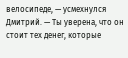велосипеде, — усмехнулся Дмитрий. — Ты уверена, что он стоит тех денег, которые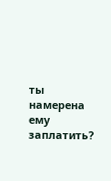ты намерена ему заплатить?